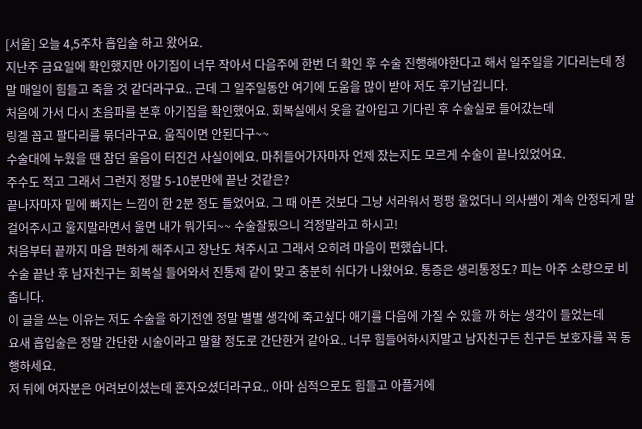[서울] 오늘 4,5주차 흡입술 하고 왔어요.
지난주 금요일에 확인했지만 아기집이 너무 작아서 다음주에 한번 더 확인 후 수술 진행해야한다고 해서 일주일을 기다리는데 정말 매일이 힘들고 죽을 것 같더라구요.. 근데 그 일주일동안 여기에 도움을 많이 받아 저도 후기남깁니다.
처음에 가서 다시 초음파를 본후 아기집을 확인했어요. 회복실에서 옷을 갈아입고 기다린 후 수술실로 들어갔는데
링겔 꼽고 팔다리를 묶더라구요. 움직이면 안된다구~~
수술대에 누웠을 땐 참던 울음이 터진건 사실이에요. 마취들어가자마자 언제 잤는지도 모르게 수술이 끝나있었어요.
주수도 적고 그래서 그런지 정말 5-10분만에 끝난 것같은?
끝나자마자 밑에 빠지는 느낌이 한 2분 정도 들었어요. 그 때 아픈 것보다 그냥 서라워서 펑펑 울었더니 의사쌤이 계속 안정되게 말 걸어주시고 울지말라면서 울면 내가 뭐가되~~ 수술잘됬으니 걱정말라고 하시고!
처음부터 끝까지 마음 편하게 해주시고 장난도 쳐주시고 그래서 오히려 마음이 편했습니다.
수술 끝난 후 남자친구는 회복실 들어와서 진통제 같이 맞고 충분히 쉬다가 나왔어요. 통증은 생리통정도? 피는 아주 소량으로 비춥니다.
이 글을 쓰는 이유는 저도 수술을 하기전엔 정말 별별 생각에 죽고싶다 애기를 다음에 가질 수 있을 까 하는 생각이 들었는데
요새 흡입술은 정말 간단한 시술이라고 말할 정도로 간단한거 같아요.. 너무 힘들어하시지말고 남자친구든 친구든 보호자를 꼭 동행하세요.
저 뒤에 여자분은 어려보이셨는데 혼자오셨더라구요.. 아마 심적으로도 힘들고 아플거에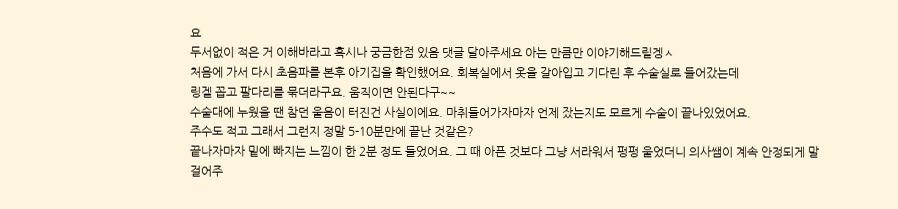요
두서없이 적은 거 이해바라고 혹시나 궁금한점 있음 댓글 달아주세요 아는 만큼만 이야기해드릴겡ㅅ
처음에 가서 다시 초음파를 본후 아기집을 확인했어요. 회복실에서 옷을 갈아입고 기다린 후 수술실로 들어갔는데
링겔 꼽고 팔다리를 묶더라구요. 움직이면 안된다구~~
수술대에 누웠을 땐 참던 울음이 터진건 사실이에요. 마취들어가자마자 언제 잤는지도 모르게 수술이 끝나있었어요.
주수도 적고 그래서 그런지 정말 5-10분만에 끝난 것같은?
끝나자마자 밑에 빠지는 느낌이 한 2분 정도 들었어요. 그 때 아픈 것보다 그냥 서라워서 펑펑 울었더니 의사쌤이 계속 안정되게 말 걸어주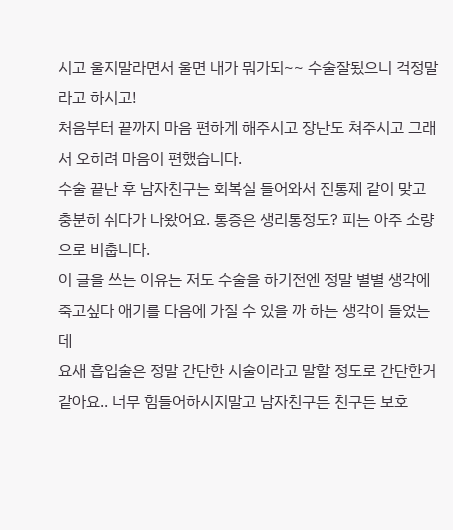시고 울지말라면서 울면 내가 뭐가되~~ 수술잘됬으니 걱정말라고 하시고!
처음부터 끝까지 마음 편하게 해주시고 장난도 쳐주시고 그래서 오히려 마음이 편했습니다.
수술 끝난 후 남자친구는 회복실 들어와서 진통제 같이 맞고 충분히 쉬다가 나왔어요. 통증은 생리통정도? 피는 아주 소량으로 비춥니다.
이 글을 쓰는 이유는 저도 수술을 하기전엔 정말 별별 생각에 죽고싶다 애기를 다음에 가질 수 있을 까 하는 생각이 들었는데
요새 흡입술은 정말 간단한 시술이라고 말할 정도로 간단한거 같아요.. 너무 힘들어하시지말고 남자친구든 친구든 보호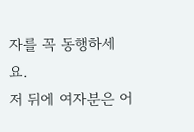자를 꼭 동행하세요.
저 뒤에 여자분은 어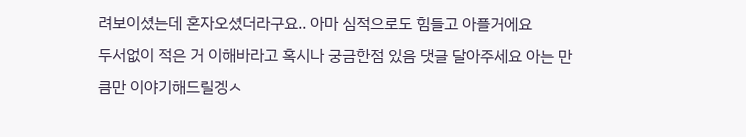려보이셨는데 혼자오셨더라구요.. 아마 심적으로도 힘들고 아플거에요
두서없이 적은 거 이해바라고 혹시나 궁금한점 있음 댓글 달아주세요 아는 만큼만 이야기해드릴겡ㅅ